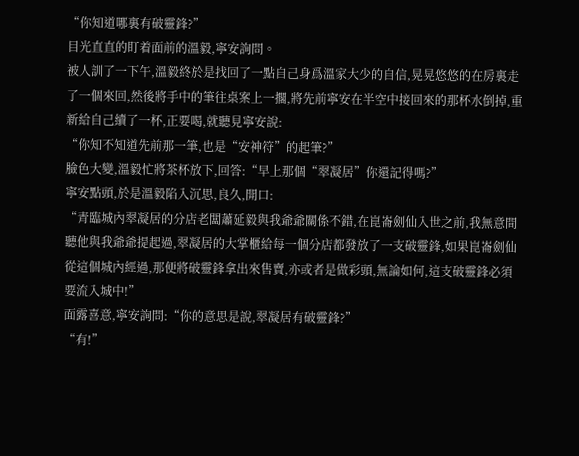“你知道哪裏有破靈鋒?”
目光直直的盯着面前的溫毅,寧安詢問。
被人訓了一下午,溫毅終於是找回了一點自己身爲溫家大少的自信,晃晃悠悠的在房裏走了一個來回,然後將手中的筆往桌案上一擱,將先前寧安在半空中接回來的那杯水倒掉,重新給自己續了一杯,正要喝,就聽見寧安說:
“你知不知道先前那一筆,也是“安神符”的起筆?”
臉色大變,溫毅忙將茶杯放下,回答:“早上那個“翠凝居”你還記得嗎?”
寧安點頭,於是溫毅陷入沉思,良久,開口:
“青臨城內翠凝居的分店老闆蕭延毅與我爺爺關係不錯,在崑崙劍仙入世之前,我無意間聽他與我爺爺提起過,翠凝居的大掌櫃給每一個分店都發放了一支破靈鋒,如果崑崙劍仙從這個城內經過,那便將破靈鋒拿出來售賣,亦或者是做彩頭,無論如何,這支破靈鋒必須要流入城中!”
面露喜意,寧安詢問:“你的意思是說,翠凝居有破靈鋒?”
“有!”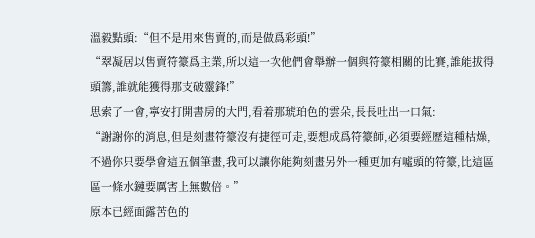溫毅點頭:“但不是用來售賣的,而是做爲彩頭!”
“翠凝居以售賣符籇爲主業,所以這一次他們會舉辦一個與符籇相關的比賽,誰能拔得頭籌,誰就能獲得那支破靈鋒!”
思索了一會,寧安打開書房的大門,看着那琥珀色的雲朵,長長吐出一口氣:
“謝謝你的消息,但是刻畫符籇沒有捷徑可走,要想成爲符籇師,必須要經歷這種枯燥,不過你只要學會這五個筆畫,我可以讓你能夠刻畫另外一種更加有噓頭的符籇,比這區區一條水鏈要厲害上無數倍。”
原本已經面露苦色的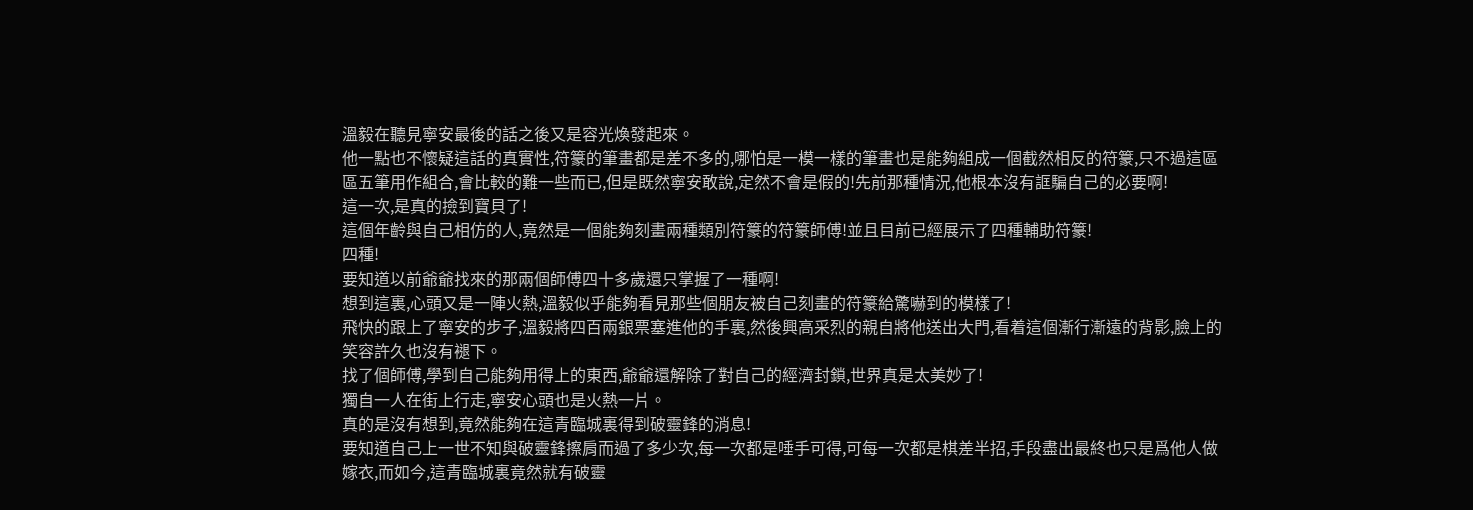溫毅在聽見寧安最後的話之後又是容光煥發起來。
他一點也不懷疑這話的真實性,符籇的筆畫都是差不多的,哪怕是一模一樣的筆畫也是能夠組成一個截然相反的符籇,只不過這區區五筆用作組合,會比較的難一些而已,但是既然寧安敢說,定然不會是假的!先前那種情況,他根本沒有誆騙自己的必要啊!
這一次,是真的撿到寶貝了!
這個年齡與自己相仿的人,竟然是一個能夠刻畫兩種類別符籇的符籇師傅!並且目前已經展示了四種輔助符籇!
四種!
要知道以前爺爺找來的那兩個師傅四十多歲還只掌握了一種啊!
想到這裏,心頭又是一陣火熱,溫毅似乎能夠看見那些個朋友被自己刻畫的符籇給驚嚇到的模樣了!
飛快的跟上了寧安的步子,溫毅將四百兩銀票塞進他的手裏,然後興高采烈的親自將他送出大門,看着這個漸行漸遠的背影,臉上的笑容許久也沒有褪下。
找了個師傅,學到自己能夠用得上的東西,爺爺還解除了對自己的經濟封鎖,世界真是太美妙了!
獨自一人在街上行走,寧安心頭也是火熱一片。
真的是沒有想到,竟然能夠在這青臨城裏得到破靈鋒的消息!
要知道自己上一世不知與破靈鋒擦肩而過了多少次,每一次都是唾手可得,可每一次都是棋差半招,手段盡出最終也只是爲他人做嫁衣,而如今,這青臨城裏竟然就有破靈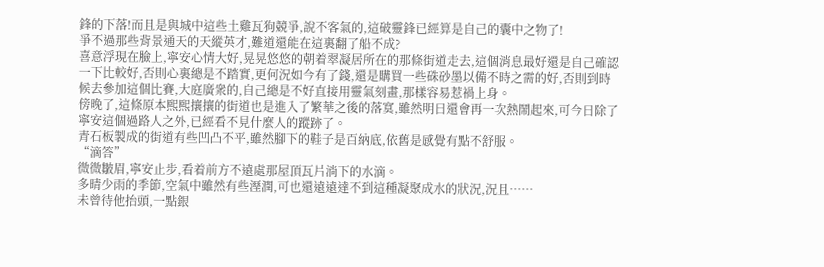鋒的下落!而且是與城中這些土雞瓦狗競爭,說不客氣的,這破靈鋒已經算是自己的囊中之物了!
爭不過那些背景通天的天縱英才,難道還能在這裏翻了船不成?
喜意浮現在臉上,寧安心情大好,晃晃悠悠的朝着翠凝居所在的那條街道走去,這個消息最好還是自己確認一下比較好,否則心裏總是不踏實,更何況如今有了錢,還是購買一些硃砂墨以備不時之需的好,否則到時候去參加這個比賽,大庭廣衆的,自己總是不好直接用靈氣刻畫,那樣容易惹禍上身。
傍晚了,這條原本熙熙攘攘的街道也是進入了繁華之後的落寞,雖然明日還會再一次熱鬧起來,可今日除了寧安這個過路人之外,已經看不見什麼人的蹤跡了。
青石板製成的街道有些凹凸不平,雖然腳下的鞋子是百納底,依舊是感覺有點不舒服。
“滴答”
微微皺眉,寧安止步,看着前方不遠處那屋頂瓦片淌下的水滴。
多晴少雨的季節,空氣中雖然有些溼潤,可也還遠遠達不到這種凝聚成水的狀況,況且……
未曾待他抬頭,一點銀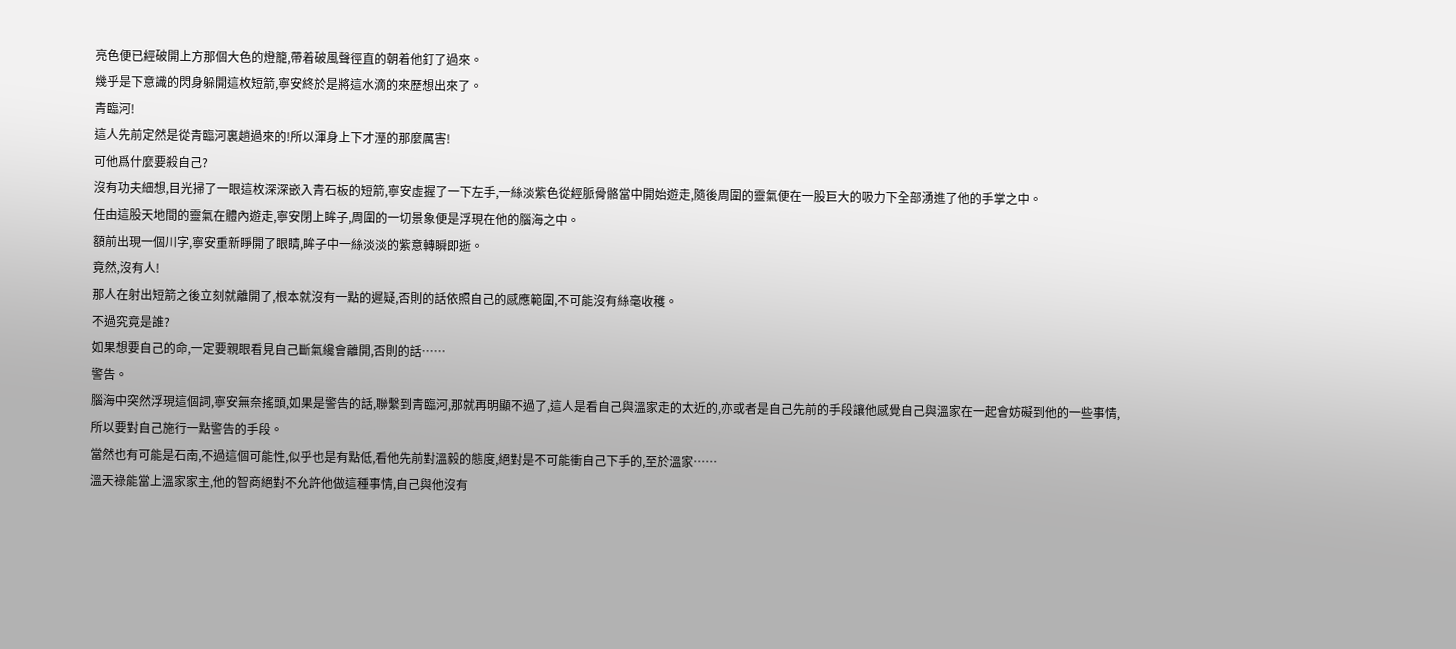亮色便已經破開上方那個大色的燈籠,帶着破風聲徑直的朝着他釘了過來。
幾乎是下意識的閃身躲開這枚短箭,寧安終於是將這水滴的來歷想出來了。
青臨河!
這人先前定然是從青臨河裏趟過來的!所以渾身上下才溼的那麼厲害!
可他爲什麼要殺自己?
沒有功夫細想,目光掃了一眼這枚深深嵌入青石板的短箭,寧安虛握了一下左手,一絲淡紫色從經脈骨骼當中開始遊走,隨後周圍的靈氣便在一股巨大的吸力下全部湧進了他的手掌之中。
任由這股天地間的靈氣在體內遊走,寧安閉上眸子,周圍的一切景象便是浮現在他的腦海之中。
額前出現一個川字,寧安重新睜開了眼睛,眸子中一絲淡淡的紫意轉瞬即逝。
竟然,沒有人!
那人在射出短箭之後立刻就離開了,根本就沒有一點的遲疑,否則的話依照自己的感應範圍,不可能沒有絲毫收穫。
不過究竟是誰?
如果想要自己的命,一定要親眼看見自己斷氣纔會離開,否則的話……
警告。
腦海中突然浮現這個詞,寧安無奈搖頭,如果是警告的話,聯繫到青臨河,那就再明顯不過了,這人是看自己與溫家走的太近的,亦或者是自己先前的手段讓他感覺自己與溫家在一起會妨礙到他的一些事情,所以要對自己施行一點警告的手段。
當然也有可能是石南,不過這個可能性,似乎也是有點低,看他先前對溫毅的態度,絕對是不可能衝自己下手的,至於溫家……
溫天祿能當上溫家家主,他的智商絕對不允許他做這種事情,自己與他沒有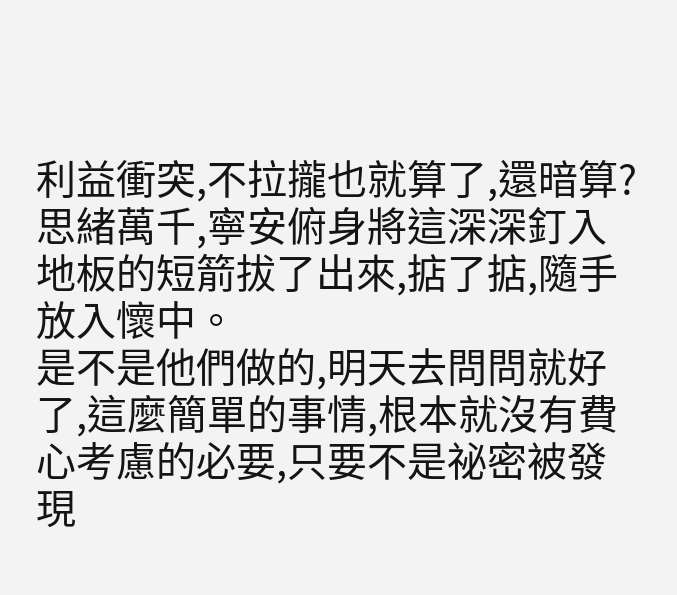利益衝突,不拉攏也就算了,還暗算?
思緒萬千,寧安俯身將這深深釘入地板的短箭拔了出來,掂了掂,隨手放入懷中。
是不是他們做的,明天去問問就好了,這麼簡單的事情,根本就沒有費心考慮的必要,只要不是祕密被發現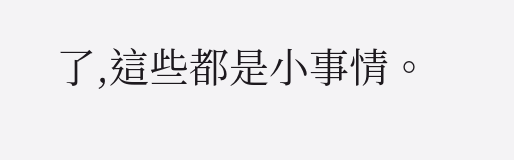了,這些都是小事情。